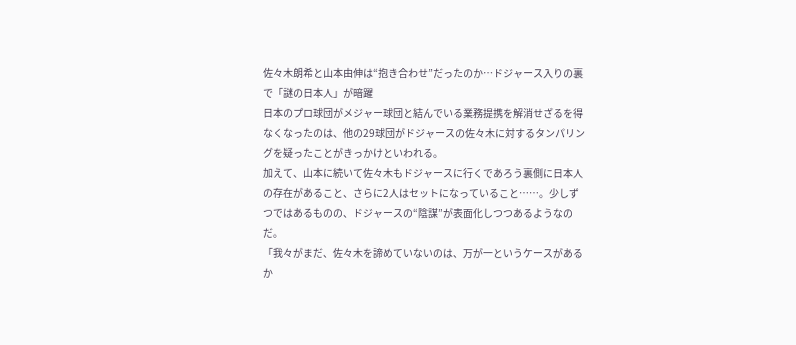佐々木朗希と山本由伸は“抱き合わせ”だったのか…ドジャース入りの裏で「謎の日本人」が暗躍
日本のプロ球団がメジャー球団と結んでいる業務提携を解消せざるを得なくなったのは、他の29球団がドジャースの佐々木に対するタンパリングを疑ったことがきっかけといわれる。
加えて、山本に続いて佐々木もドジャースに行くであろう裏側に日本人の存在があること、さらに2人はセットになっていること……。少しずつではあるものの、ドジャースの“陰謀”が表面化しつつあるようなのだ。
「我々がまだ、佐々木を諦めていないのは、万が一というケースがあるか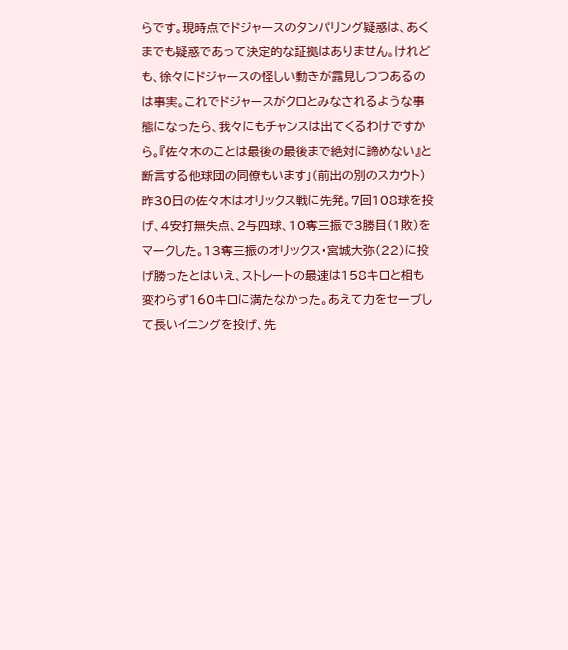らです。現時点でドジャースのタンパリング疑惑は、あくまでも疑惑であって決定的な証拠はありません。けれども、徐々にドジャースの怪しい動きが露見しつつあるのは事実。これでドジャースがクロとみなされるような事態になったら、我々にもチャンスは出てくるわけですから。『佐々木のことは最後の最後まで絶対に諦めない』と断言する他球団の同僚もいます」(前出の別のスカウト)
昨30日の佐々木はオリックス戦に先発。7回108球を投げ、4安打無失点、2与四球、10奪三振で3勝目(1敗)をマークした。13奪三振のオリックス・宮城大弥(22)に投げ勝ったとはいえ、ストレートの最速は158キロと相も変わらず160キロに満たなかった。あえて力をセーブして長いイニングを投げ、先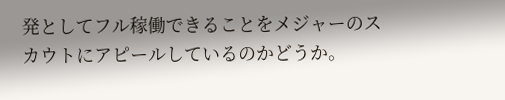発としてフル稼働できることをメジャーのスカウトにアピールしているのかどうか。